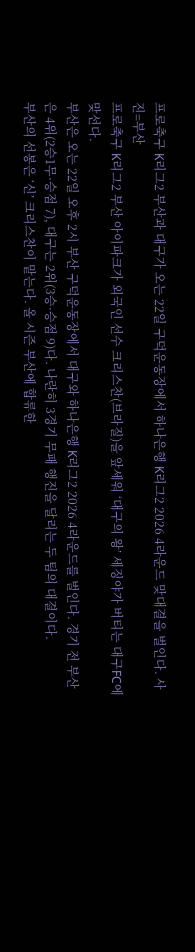프로축구 K리그2 부산과 대구가 오는 22일 구덕운동장에서 하나은행 K리그2 2026 4라운드 맞대결을 벌인다. 사진=부산
프로축구 K리그2 부산 아이파크가 외국인 선수 크리스찬(브라질)을 앞세워 ‘대구의 왕’ 세징야가 버티는 대구FC에 맞선다.
부산은 오는 22일 오후 2시 부산 구덕운동장에서 대구와 하나은행 K리그2 2026 4라운드를 벌인다. 경기 전 부산은 4위(2승1무·승점 7), 대구는 2위(3승·승점 9)다. 나란히 3경기 무패 행진을 달리는 두 팀의 대결이다.
부산의 선봉은 ‘신’ 크리스찬이 맡는다. 올 시즌 부산에 합류한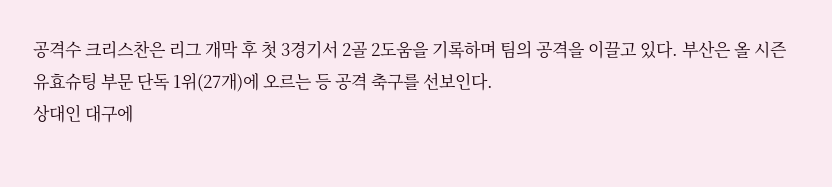공격수 크리스찬은 리그 개막 후 첫 3경기서 2골 2도움을 기록하며 팀의 공격을 이끌고 있다. 부산은 올 시즌 유효슈팅 부문 단독 1위(27개)에 오르는 등 공격 축구를 선보인다.
상대인 대구에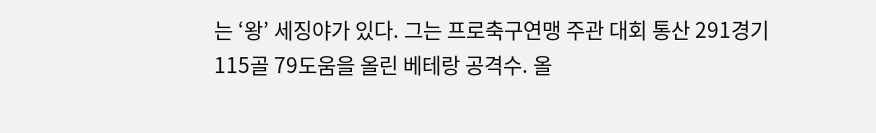는 ‘왕’ 세징야가 있다. 그는 프로축구연맹 주관 대회 통산 291경기 115골 79도움을 올린 베테랑 공격수. 올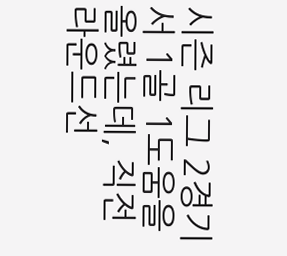시즌 리그 2경기서 1골 1도움을 올렸는데, 직전 라운드선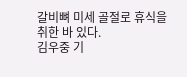갈비뼈 미세 골절로 휴식을 취한 바 있다.
김우중 기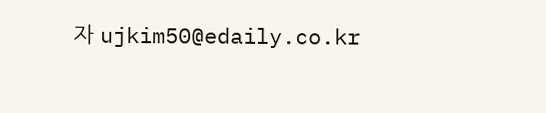자 ujkim50@edaily.co.kr